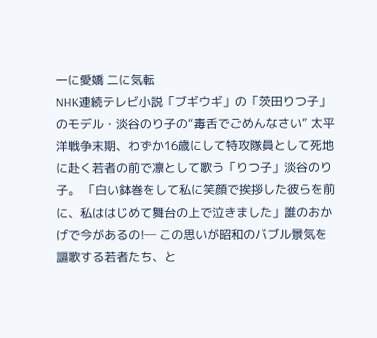一に愛嬌 二に気転
NHK連続テレビ小説「ブギウギ」の「茨田りつ子」のモデル・淡谷のり子の“毒舌でごめんなさい” 太平洋戦争末期、わずか16歳にして特攻隊員として死地に赴く若者の前で凛として歌う「りつ子」淡谷のり子。 「白い鉢巻をして私に笑顔で挨拶した彼らを前に、私ははじめて舞台の上で泣きました」誰のおかげで今があるの!─ この思いが昭和のバブル景気を謳歌する若者たち、と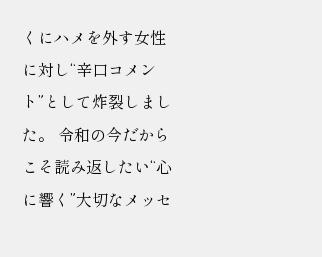くにハメを外す女性に対し“辛口コメント”として炸裂しました。 令和の今だからこそ読み返したい“心に響く”大切なメッセ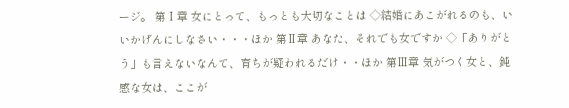ージ。 第Ⅰ章 女にとって、もっとも大切なことは ◇結婚にあこがれるのも、いいかげんにしなさい・・・ほか 第Ⅱ章 あなた、それでも女ですか ◇「ありがとう」も言えないなんて、育ちが疑われるだけ・・ほか 第Ⅲ章 気がつく女と、鈍感な女は、ここが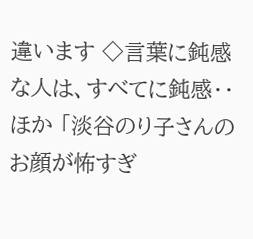違います ◇言葉に鈍感な人は、すべてに鈍感・・ほか 「淡谷のり子さんのお顔が怖すぎ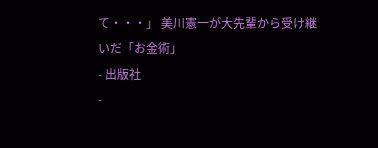て・・・」 美川憲一が大先輩から受け継いだ「お金術」
- 出版社
-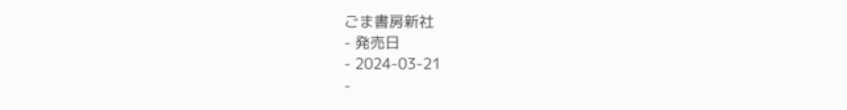ごま書房新社
- 発売日
- 2024-03-21
-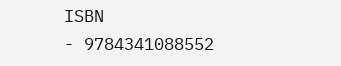ISBN
- 9784341088552